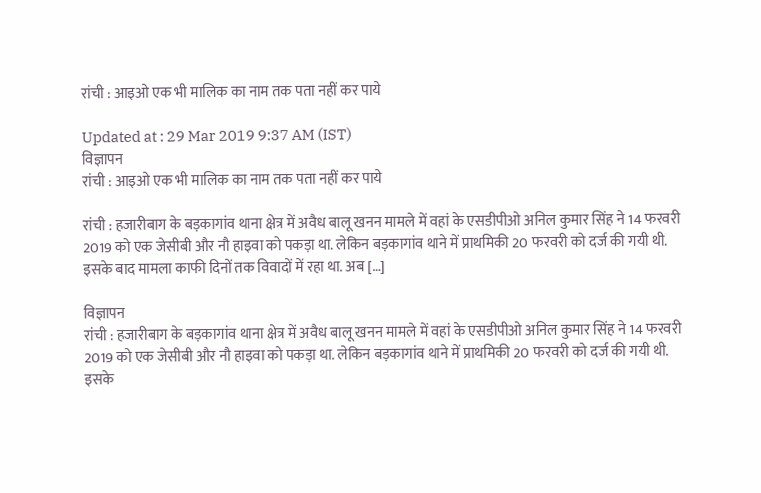रांची : आइओ एक भी मालिक का नाम तक पता नहीं कर पाये

Updated at : 29 Mar 2019 9:37 AM (IST)
विज्ञापन
रांची : आइओ एक भी मालिक का नाम तक पता नहीं कर पाये

रांची : हजारीबाग के बड़कागांव थाना क्षेत्र में अवैध बालू खनन मामले में वहां के एसडीपीओ अनिल कुमार सिंह ने 14 फरवरी 2019 को एक जेसीबी और नौ हाइवा को पकड़ा था. लेकिन बड़कागांव थाने में प्राथमिकी 20 फरवरी को दर्ज की गयी थी. इसके बाद मामला काफी दिनों तक विवादों में रहा था. अब […]

विज्ञापन
रांची : हजारीबाग के बड़कागांव थाना क्षेत्र में अवैध बालू खनन मामले में वहां के एसडीपीओ अनिल कुमार सिंह ने 14 फरवरी 2019 को एक जेसीबी और नौ हाइवा को पकड़ा था. लेकिन बड़कागांव थाने में प्राथमिकी 20 फरवरी को दर्ज की गयी थी.
इसके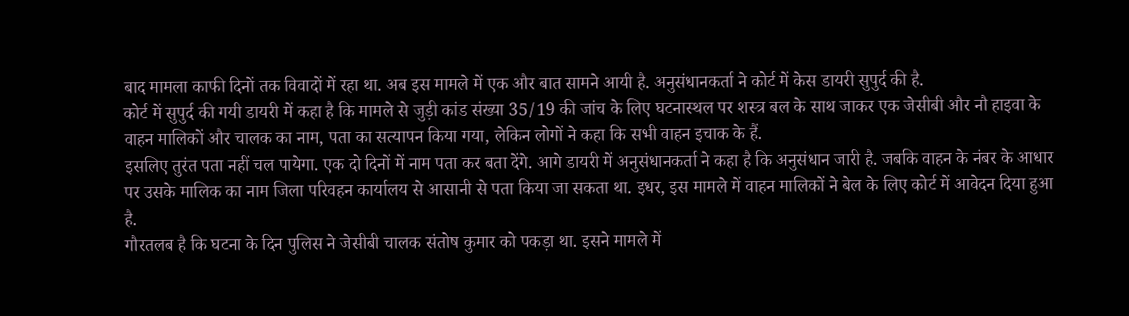बाद मामला काफी दिनों तक विवादों में रहा था. अब इस मामले में एक और बात सामने आयी है. अनुसंधानकर्ता ने कोर्ट में केस डायरी सुपुर्द की है.
कोर्ट में सुपुर्द की गयी डायरी में कहा है कि मामले से जुड़ी कांड संख्या 35/19 की जांच के लिए घटनास्थल पर शस्त्र बल के साथ जाकर एक जेसीबी और नौ हाइवा के वाहन मालिकों और चालक का नाम, पता का सत्यापन किया गया, लेकिन लोगों ने कहा कि सभी वाहन इचाक के हैं.
इसलिए तुरंत पता नहीं चल पायेगा. एक दो दिनों में नाम पता कर बता देंगे. आगे डायरी में अनुसंधानकर्ता ने कहा है कि अनुसंधान जारी है. जबकि वाहन के नंबर के आधार पर उसके मालिक का नाम जिला परिवहन कार्यालय से आसानी से पता किया जा सकता था. इधर, इस मामले में वाहन मालिकों ने बेल के लिए कोर्ट में आवेदन दिया हुआ है.
गौरतलब है कि घटना के दिन पुलिस ने जेसीबी चालक संतोष कुमार को पकड़ा था. इसने मामले में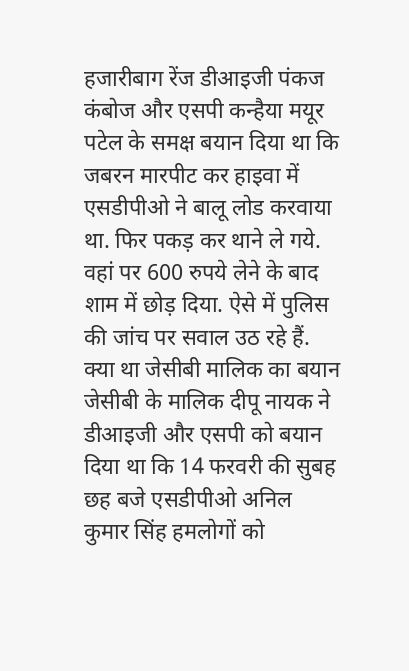हजारीबाग रेंज डीआइजी पंकज कंबोज और एसपी कन्हैया मयूर पटेल के समक्ष बयान दिया था कि जबरन मारपीट कर हाइवा में एसडीपीओ ने बालू लोड करवाया था. फिर पकड़ कर थाने ले गये. वहां पर 600 रुपये लेने के बाद शाम में छोड़ दिया. ऐसे में पुलिस की जांच पर सवाल उठ रहे हैं.
क्या था जेसीबी मालिक का बयान
जेसीबी के मालिक दीपू नायक ने डीआइजी और एसपी को बयान दिया था कि 14 फरवरी की सुबह छह बजे एसडीपीओ अनिल कुमार सिंह हमलोगों को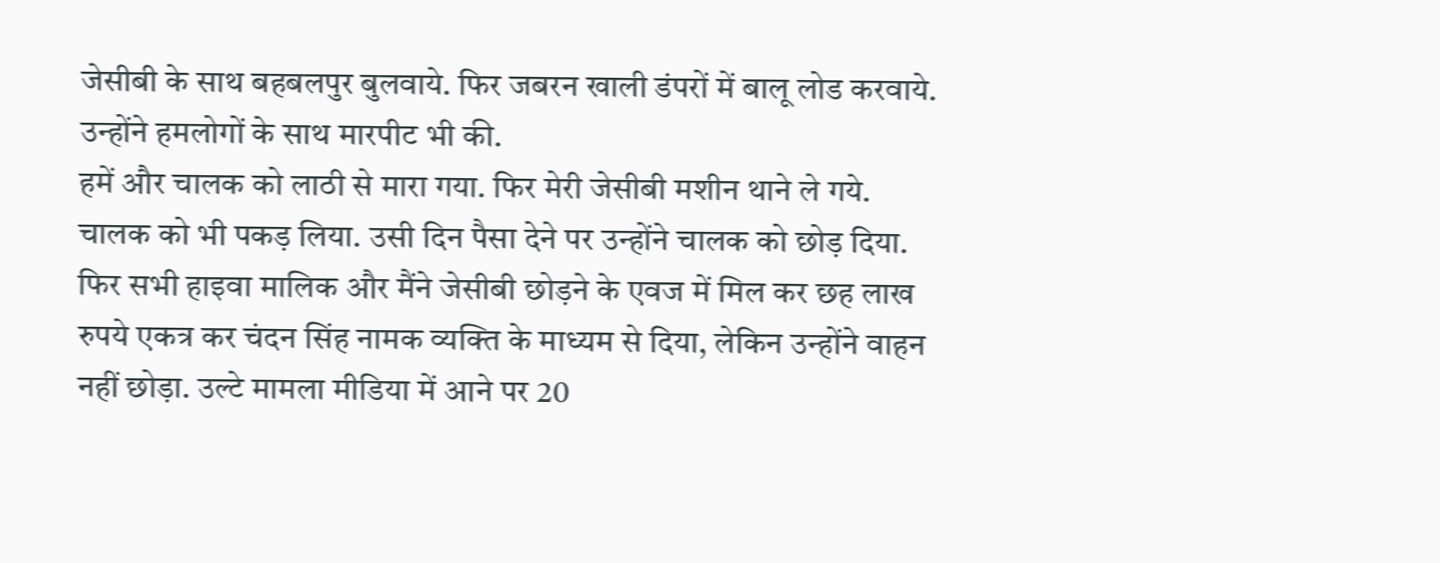जेसीबी के साथ बहबलपुर बुलवाये. फिर जबरन खाली डंपरों में बालू लोड करवाये. उन्होंने हमलोगों के साथ मारपीट भी की.
हमें और चालक को लाठी से मारा गया. फिर मेरी जेसीबी मशीन थाने ले गये. चालक को भी पकड़ लिया. उसी दिन पैसा देने पर उन्होंने चालक को छोड़ दिया. फिर सभी हाइवा मालिक और मैंने जेसीबी छोड़ने के एवज में मिल कर छह लाख रुपये एकत्र कर चंदन सिंह नामक व्यक्ति के माध्यम से दिया, लेकिन उन्होंने वाहन नहीं छोड़ा. उल्टे मामला मीडिया में आने पर 20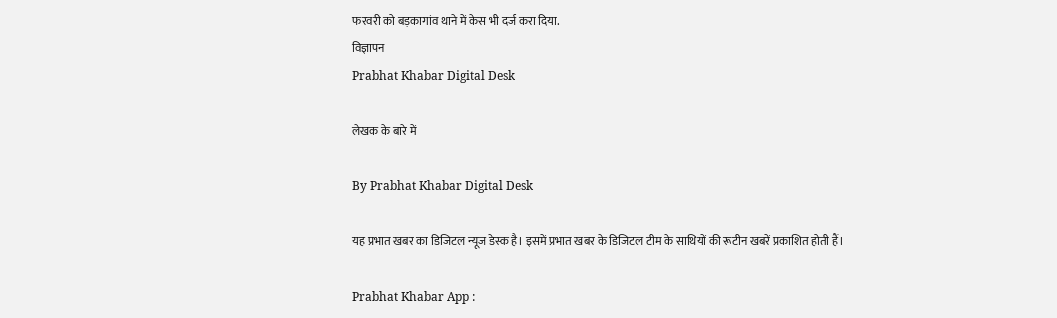फरवरी को बड़कागांव थाने में केस भी दर्ज करा दिया.
विज्ञापन
Prabhat Khabar Digital Desk

लेखक के बारे में

By Prabhat Khabar Digital Desk

यह प्रभात खबर का डिजिटल न्यूज डेस्क है। इसमें प्रभात खबर के डिजिटल टीम के साथियों की रूटीन खबरें प्रकाशित होती हैं।

Prabhat Khabar App :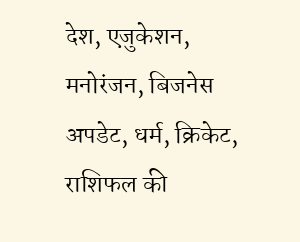देश, एजुकेशन, मनोरंजन, बिजनेस अपडेट, धर्म, क्रिकेट, राशिफल की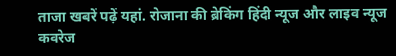ताजा खबरें पढ़ें यहां. रोजाना की ब्रेकिंग हिंदी न्यूज और लाइव न्यूज कवरेज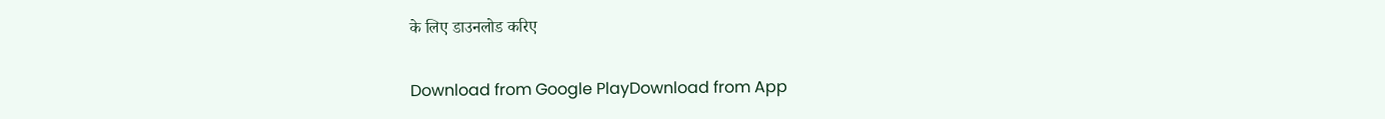के लिए डाउनलोड करिए

Download from Google PlayDownload from App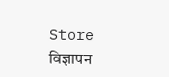Store
विज्ञापन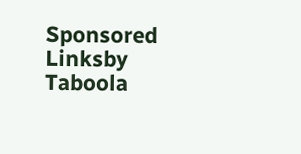Sponsored Linksby Taboola